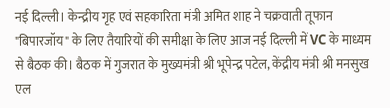नई दिल्ली। केन्द्रीय गृह एवं सहकारिता मंत्री अमित शाह ने चक्रवाती तूफान "बिपारजॉय" के लिए तैयारियों की समीक्षा के लिए आज नई दिल्ली में VC के माध्यम से बैठक की। बैठक में गुजरात के मुख्यमंत्री श्री भूपेन्द्र पटेल, केंद्रीय मंत्री श्री मनसुख एल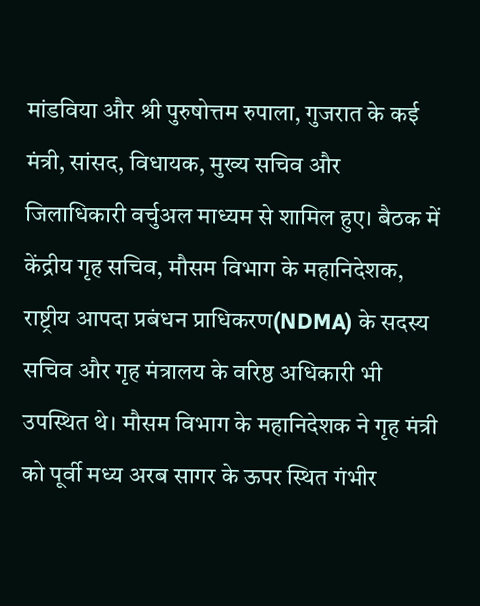मांडविया और श्री पुरुषोत्तम रुपाला, गुजरात के कई मंत्री, सांसद, विधायक, मुख्य सचिव और जिलाधिकारी वर्चुअल माध्यम से शामिल हुए। बैठक में केंद्रीय गृह सचिव, मौसम विभाग के महानिदेशक, राष्ट्रीय आपदा प्रबंधन प्राधिकरण(NDMA) के सदस्य सचिव और गृह मंत्रालय के वरिष्ठ अधिकारी भी उपस्थित थे। मौसम विभाग के महानिदेशक ने गृह मंत्री को पूर्वी मध्य अरब सागर के ऊपर स्थित गंभीर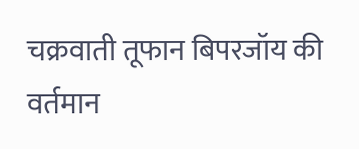चक्रवाती तूफान बिपरजॉय की वर्तमान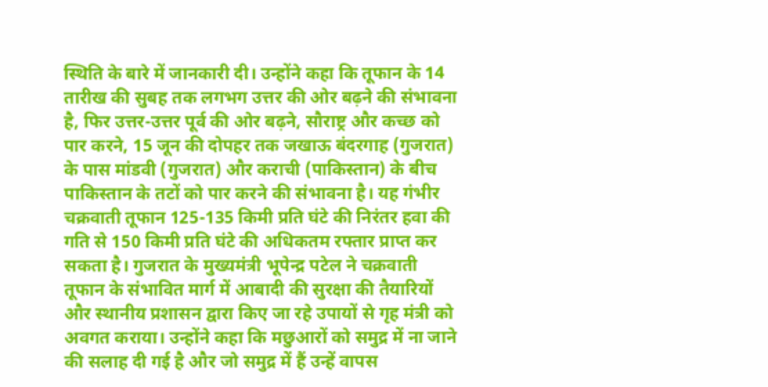स्थिति के बारे में जानकारी दी। उन्होंने कहा कि तूफान के 14 तारीख की सुबह तक लगभग उत्तर की ओर बढ़ने की संभावना है, फिर उत्तर-उत्तर पूर्व की ओर बढ़ने, सौराष्ट्र और कच्छ को पार करने, 15 जून की दोपहर तक जखाऊ बंदरगाह (गुजरात) के पास मांडवी (गुजरात) और कराची (पाकिस्तान) के बीच पाकिस्तान के तटों को पार करने की संभावना है। यह गंभीर चक्रवाती तूफान 125-135 किमी प्रति घंटे की निरंतर हवा की गति से 150 किमी प्रति घंटे की अधिकतम रफ्तार प्राप्त कर सकता है। गुजरात के मुख्यमंत्री भूपेन्द्र पटेल ने चक्रवाती तूफान के संभावित मार्ग में आबादी की सुरक्षा की तैयारियों और स्थानीय प्रशासन द्वारा किए जा रहे उपायों से गृह मंत्री को अवगत कराया। उन्होंने कहा कि मछुआरों को समुद्र में ना जाने की सलाह दी गई है और जो समुद्र में हैं उन्हें वापस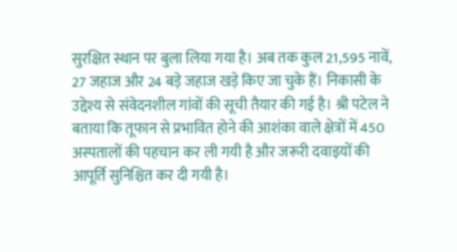सुरक्षित स्थान पर बुला लिया गया है। अब तक कुल 21,595 नावें, 27 जहाज और 24 बड़े जहाज खड़े किए जा चुके हैं। निकासी के उद्देश्य से संवेदनशील गांवों की सूची तैयार की गई है। श्री पटेल ने बताया कि तूफान से प्रभावित होने की आशंका वाले क्षेत्रों में 450 अस्पतालों की पहचान कर ली गयी है और जरूरी दवाइयों की आपूर्ति सुनिश्चित कर दी गयी है।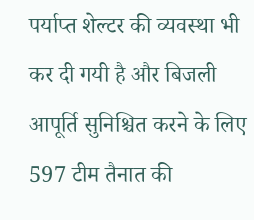पर्याप्त शेल्टर की व्यवस्था भी कर दी गयी है और बिजली आपूर्ति सुनिश्चित करने के लिए 597 टीम तैनात की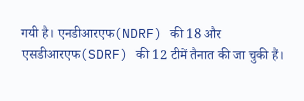गयी है। एनडीआरएफ(NDRF) की 18 और एसडीआरएफ(SDRF) की 12 टीमें तैनात की जा चुकी हैं।